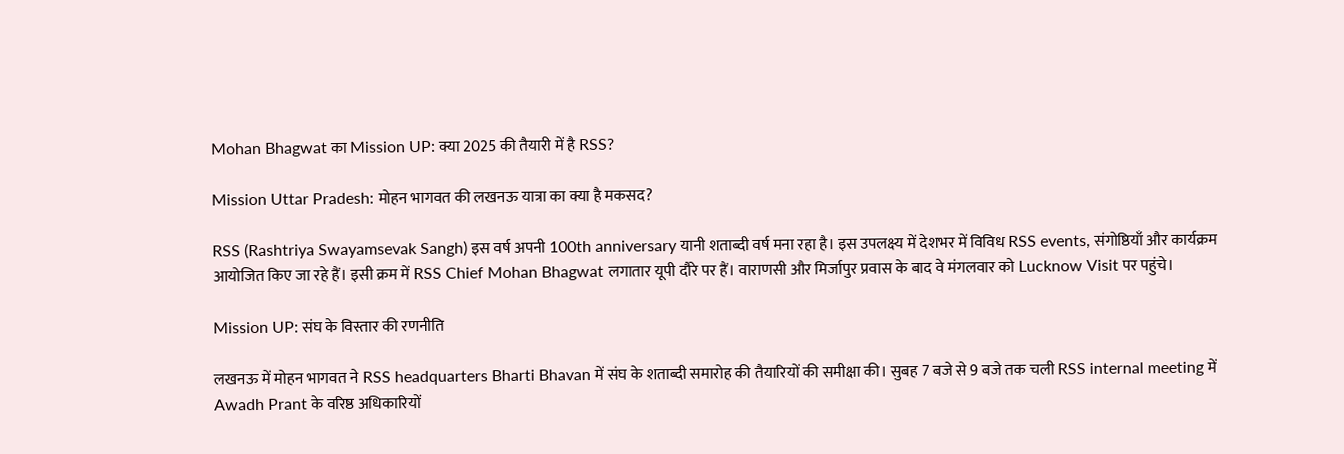Mohan Bhagwat का Mission UP: क्या 2025 की तैयारी में है RSS?

Mission Uttar Pradesh: मोहन भागवत की लखनऊ यात्रा का क्या है मकसद?

RSS (Rashtriya Swayamsevak Sangh) इस वर्ष अपनी 100th anniversary यानी शताब्दी वर्ष मना रहा है। इस उपलक्ष्य में देशभर में विविध RSS events, संगोष्ठियाँ और कार्यक्रम आयोजित किए जा रहे हैं। इसी क्रम में RSS Chief Mohan Bhagwat लगातार यूपी दौरे पर हैं। वाराणसी और मिर्जापुर प्रवास के बाद वे मंगलवार को Lucknow Visit पर पहुंचे।

Mission UP: संघ के विस्तार की रणनीति

लखनऊ में मोहन भागवत ने RSS headquarters Bharti Bhavan में संघ के शताब्दी समारोह की तैयारियों की समीक्षा की। सुबह 7 बजे से 9 बजे तक चली RSS internal meeting में Awadh Prant के वरिष्ठ अधिकारियों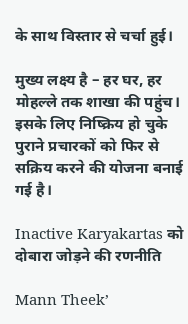के साथ विस्तार से चर्चा हुई।

मुख्य लक्ष्य है – हर घर, हर मोहल्ले तक शाखा की पहुंच। इसके लिए निष्क्रिय हो चुके पुराने प्रचारकों को फिर से सक्रिय करने की योजना बनाई गई है।

Inactive Karyakartas को दोबारा जोड़ने की रणनीति

Mann Theek’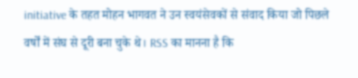initiative के तहत मोहन भागवत ने उन स्वयंसेवकों से संवाद किया जो पिछले वर्षों में संघ से दूरी बना चुके थे। RSS का मानना है कि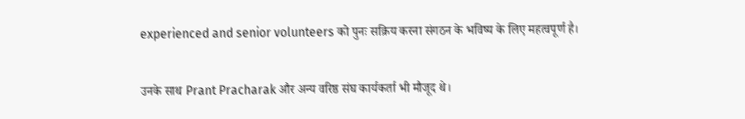experienced and senior volunteers को पुनः सक्रिय करना संगठन के भविष्य के लिए महत्वपूर्ण है।

उनके साथ Prant Pracharak और अन्य वरिष्ठ संघ कार्यकर्ता भी मौजूद थे।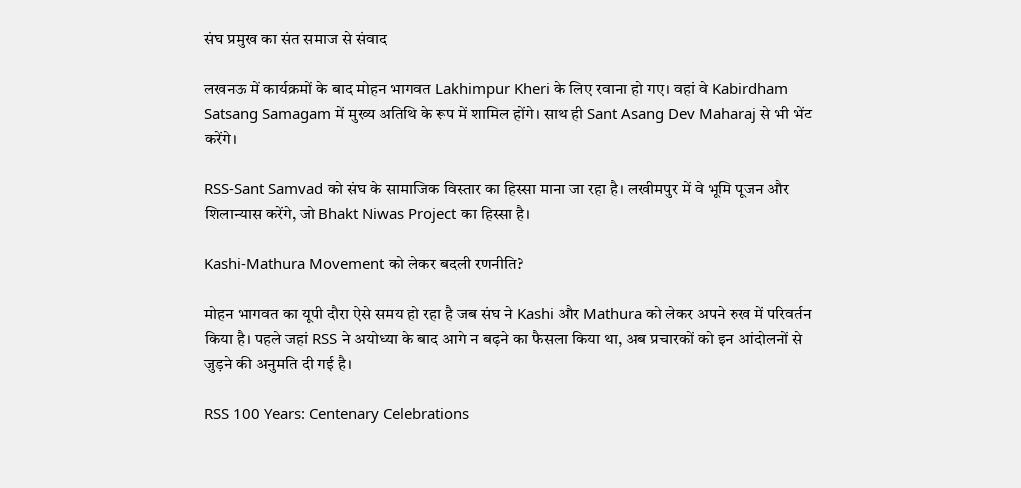संघ प्रमुख का संत समाज से संवाद

लखनऊ में कार्यक्रमों के बाद मोहन भागवत Lakhimpur Kheri के लिए रवाना हो गए। वहां वे Kabirdham Satsang Samagam में मुख्य अतिथि के रूप में शामिल होंगे। साथ ही Sant Asang Dev Maharaj से भी भेंट करेंगे।

RSS-Sant Samvad को संघ के सामाजिक विस्तार का हिस्सा माना जा रहा है। लखीमपुर में वे भूमि पूजन और शिलान्यास करेंगे, जो Bhakt Niwas Project का हिस्सा है।

Kashi-Mathura Movement को लेकर बदली रणनीति?

मोहन भागवत का यूपी दौरा ऐसे समय हो रहा है जब संघ ने Kashi और Mathura को लेकर अपने रुख में परिवर्तन किया है। पहले जहां RSS ने अयोध्या के बाद आगे न बढ़ने का फैसला किया था, अब प्रचारकों को इन आंदोलनों से जुड़ने की अनुमति दी गई है।

RSS 100 Years: Centenary Celebrations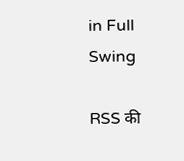in Full Swing

RSS की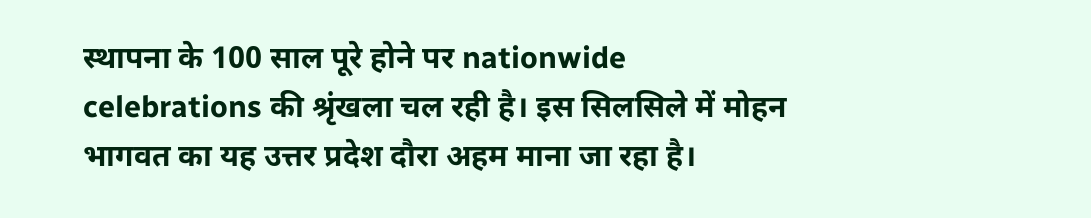स्थापना के 100 साल पूरे होने पर nationwide celebrations की श्रृंखला चल रही है। इस सिलसिले में मोहन भागवत का यह उत्तर प्रदेश दौरा अहम माना जा रहा है।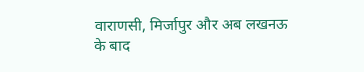वाराणसी, मिर्जापुर और अब लखनऊ के बाद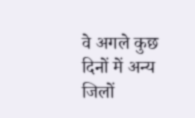वे अगले कुछ दिनों में अन्य जिलों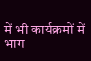में भी कार्यक्रमों में भाग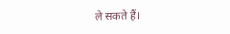ले सकते हैं।